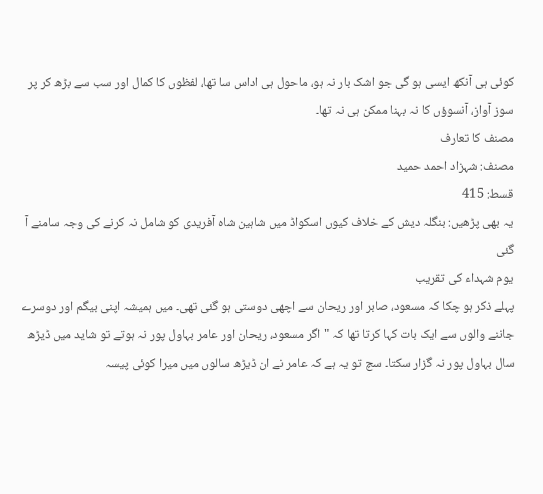کوئی ہی آنکھ ایسی ہو گی جو اشک بار نہ ہو، ماحول ہی اداس سا تھا، لفظوں کا کمال اور سب سے بڑھ کر پر سوز آواز، آنسوؤں کا نہ بہنا ممکن ہی نہ تھا۔
مصنف کا تعارف
مصنف: شہزاد احمد حمید
قسط: 415
یہ بھی پڑھیں: بنگلہ دیش کے خلاف کیوں اسکواڈ میں شاہین شاہ آفریدی کو شامل نہ کرنے کی وجہ سامنے آ گئی
یوم شہداء کی تقریب
پہلے ذکر ہو چکا کہ مسعود، صابر اور ریحان سے اچھی دوستی ہو گئی تھی۔ میں ہمیشہ اپنی بیگم اور دوسرے جاننے والوں سے ایک بات کہا کرتا تھا کہ "اگر مسعود، ریحان اور عامر بہاول پور نہ ہوتے تو شاید میں ڈیڑھ سال بہاول پور نہ گزار سکتا۔ سچ تو یہ ہے کہ عامر نے ان ڈیڑھ سالوں میں میرا کوئی پیسہ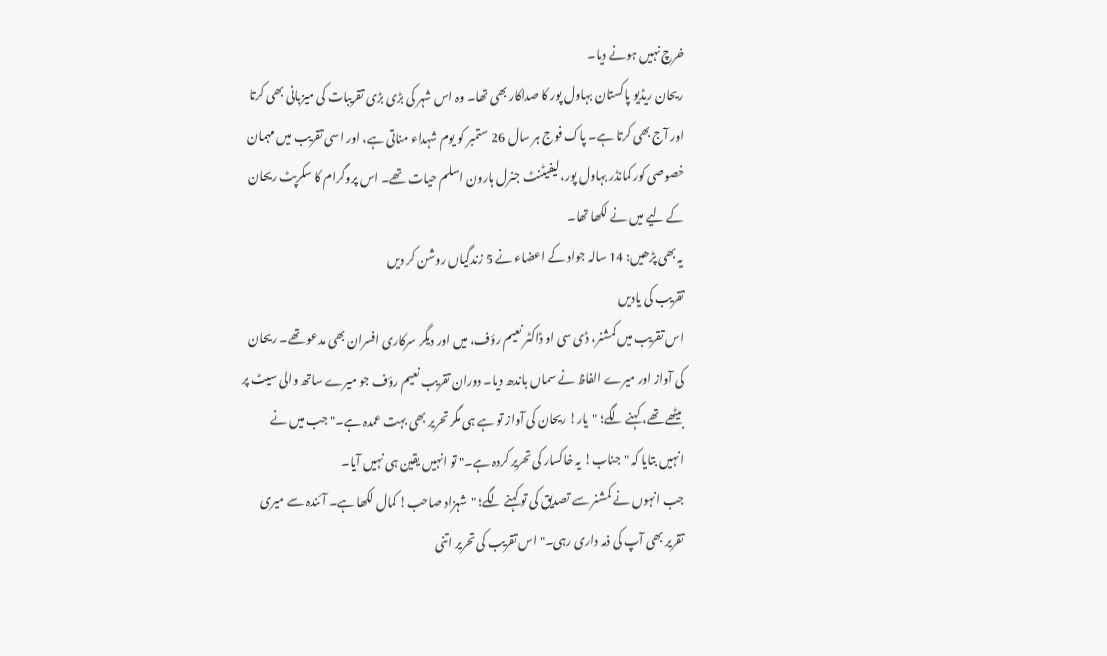خرچ نہیں ہونے دیا۔
ریحان ریڈیو پاکستان بہاول پور کا صداکار بھی تھا۔ وہ اس شہر کی بڑی بڑی تقریبات کی میزبانی بھی کرتا اور آج بھی کرتا ہے۔ پاک فوج ہر سال 26 ستمبر کو یوم شہداء مناتی ہے، اور اسی تقریب میں مہمان خصوصی کور کمانڈر بہاول پور، لیفیٹنٹ جنرل ہارون اسلم حیات تھے۔ اس پروگرام کا سکرپٹ ریحان کے لیے میں نے لکھا تھا۔
یہ بھی پڑھیں: 14 سالہ جواد کے اعضاء نے 5 زندگیاں روشن کر دیں
تقریب کی یادیں
اس تقریب میں کمشنر، ڈی سی او ڈاکٹر نعیم رؤف، میں اور دیگر سرکاری افسران بھی مدعو تھے۔ ریحان کی آواز اور میرے الفاظ نے سماں باندھ دیا۔ دوران تقریب نعیم رؤف جو میرے ساتھ والی سیٹ پر بیٹھے تھے، کہنے لگے؛ "یار! ریحان کی آواز تو ہے ہی مگر تحریر بھی بہت عمدہ ہے۔" جب میں نے انہیں بتایا کہ "جناب! یہ خاکسار کی تحریر کردہ ہے۔" تو انہیں یقین ہی نہیں آیا۔
جب انہوں نے کمشنر سے تصدیق کی تو کہنے لگے؛ "شہزاد صاحب! کمال لکھا ہے۔ آئندہ سے میری تقریر بھی آپ کی ذمہ داری رہی۔" اس تقریب کی تحریر اتنی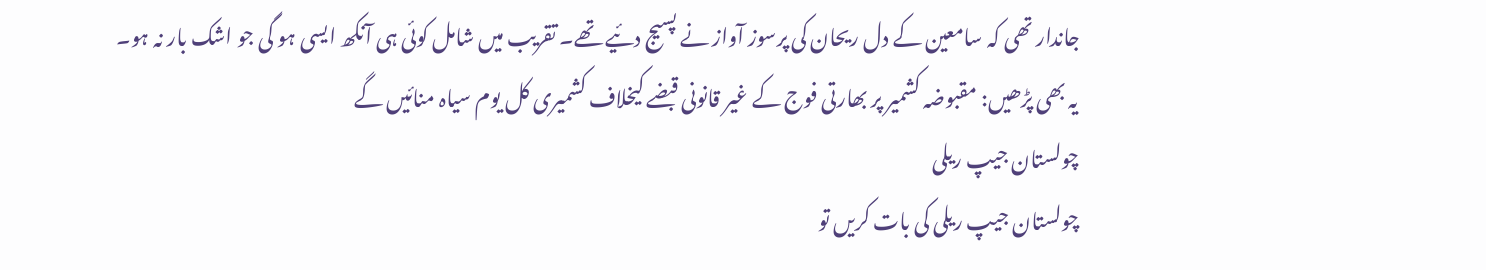جاندار تھی کہ سامعین کے دل ریحان کی پرسوز آواز نے پسیج دئیے تھے۔ تقریب میں شامل کوئی ہی آنکھ ایسی ہو گی جو اشک بار نہ ہو۔
یہ بھی پڑھیں: مقبوضہ کشمیر پر بھارتی فوج کے غیر قانونی قبضے کیخلاف کشمیری کل یوم سیاہ منائیں گے
چولستان جیپ ریلی
چولستان جیپ ریلی کی بات کریں تو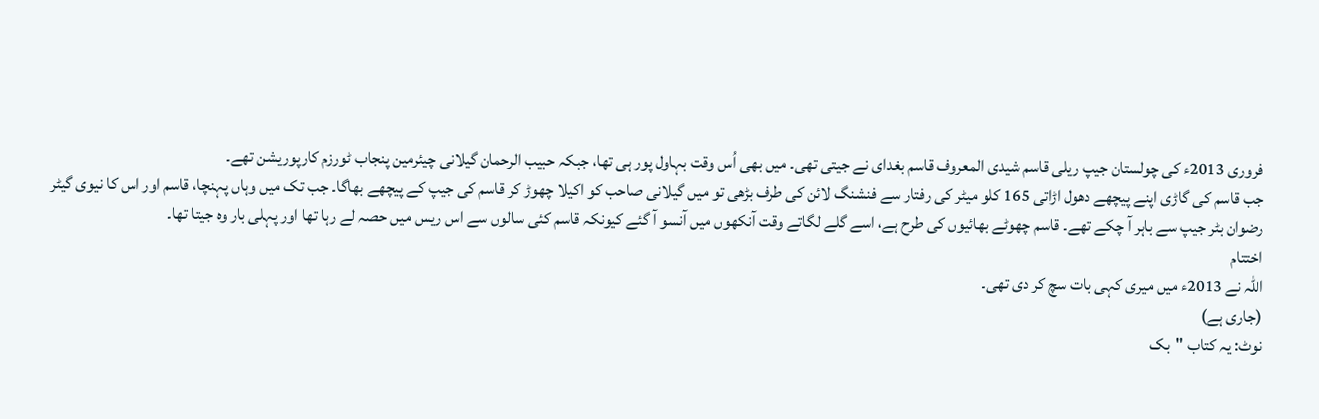فروری 2013ء کی چولستان جیپ ریلی قاسم شیدی المعروف قاسم بغدای نے جیتی تھی۔ میں بھی اُس وقت بہاول پور ہی تھا، جبکہ حبیب الرحمان گیلانی چیئرمین پنجاب ٹورزم کارپوریشن تھے۔
جب قاسم کی گاڑی اپنے پیچھے دھول اڑاتی 165 کلو میٹر کی رفتار سے فنشنگ لائن کی طرف بڑھی تو میں گیلانی صاحب کو اکیلا چھوڑ کر قاسم کی جیپ کے پیچھے بھاگا۔ جب تک میں وہاں پہنچا، قاسم اور اس کا نیوی گیٹر رضوان بٹر جیپ سے باہر آ چکے تھے۔ قاسم چھوٹے بھائیوں کی طرح ہے، اسے گلے لگاتے وقت آنکھوں میں آنسو آ گئے کیونکہ قاسم کئی سالوں سے اس ریس میں حصہ لے رہا تھا اور پہلی بار وہ جیتا تھا۔
اختتام
اللہ نے 2013ء میں میری کہی بات سچ کر دی تھی۔
(جاری ہے)
نوٹ: یہ کتاب "بک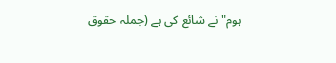ہوم" نے شائع کی ہے (جملہ حقوق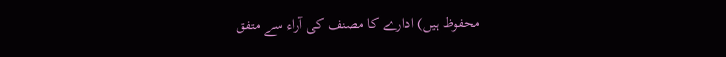محفوظ ہیں) ادارے کا مصنف کی آراء سے متفق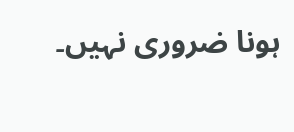ہونا ضروری نہیں۔